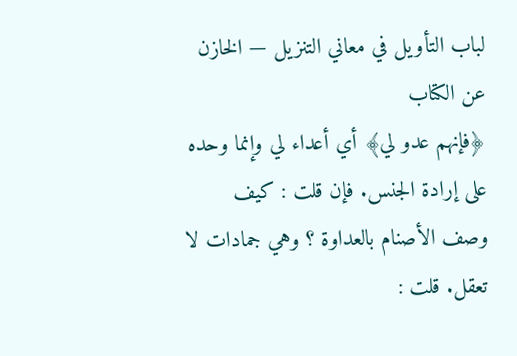لباب التأويل في معاني التنزيل — الخازن
عن الكتاب
﴿فإنهم عدو لي﴾ أي أعداء لي وإنما وحده على إرادة الجنس. فإن قلت : كيف وصف الأصنام بالعداوة ؟ وهي جمادات لا تعقل. قلت :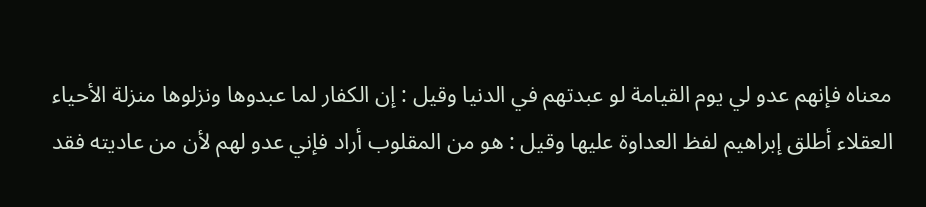معناه فإنهم عدو لي يوم القيامة لو عبدتهم في الدنيا وقيل : إن الكفار لما عبدوها ونزلوها منزلة الأحياء العقلاء أطلق إبراهيم لفظ العداوة عليها وقيل : هو من المقلوب أراد فإني عدو لهم لأن من عاديته فقد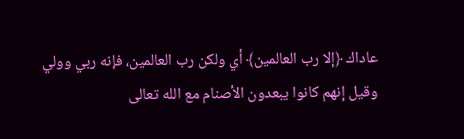عاداك ﴿إلا رب العالمين﴾ أي ولكن رب العالمين، فإنه ربي وولي وقيل إنهم كانوا يبعدون الأصنام مع الله تعالى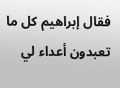فقال إبراهيم كل ما تعبدون أعداء لي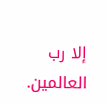إلا رب العالمين.